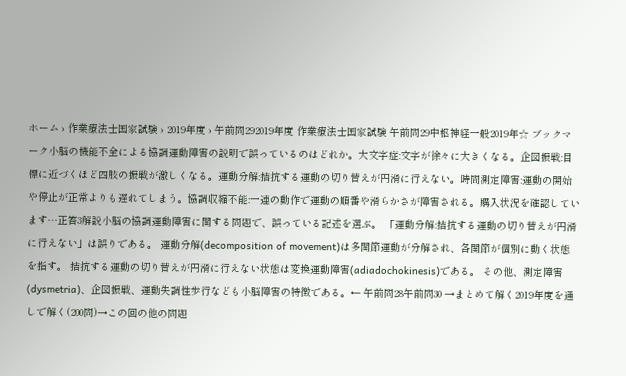ホーム › 作業療法士国家試験 › 2019年度 › 午前問292019年度 作業療法士国家試験 午前問29中枢神経一般2019年☆ ブックマーク小脳の機能不全による協調運動障害の説明で誤っているのはどれか。大文字症:文字が徐々に大きくなる。企図振戦:目標に近づくほど四肢の振戦が激しくなる。運動分解:拮抗する運動の切り替えが円滑に行えない。時間測定障害:運動の開始や停止が正常よりも遅れてしまう。協調収縮不能:一連の動作で運動の順番や滑らかさが障害される。購入状況を確認しています…正答3解説小脳の協調運動障害に関する問題で、誤っている記述を選ぶ。 「運動分解:拮抗する運動の切り替えが円滑に行えない」は誤りである。 運動分解(decomposition of movement)は多関節運動が分解され、各関節が個別に動く状態を指す。 拮抗する運動の切り替えが円滑に行えない状態は変換運動障害(adiadochokinesis)である。 その他、測定障害(dysmetria)、企図振戦、運動失調性歩行なども小脳障害の特徴である。← 午前問28午前問30 →まとめて解く2019年度を通しで解く(200問)→この回の他の問題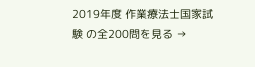2019年度 作業療法士国家試験 の全200問を見る →